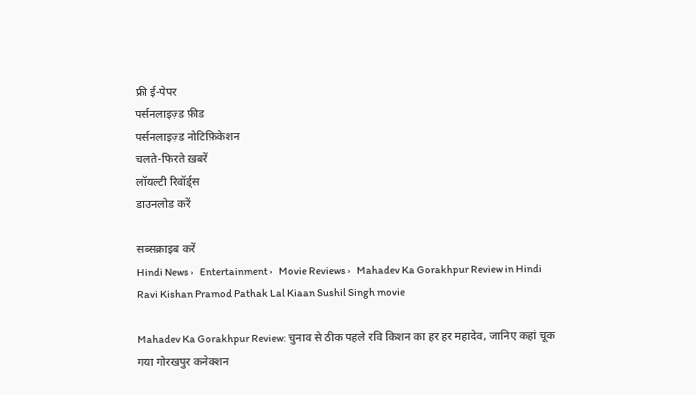फ्री ई-पेपर
पर्सनलाइज़्ड फ़ीड
पर्सनलाइज़्ड नोटिफ़िकेशन
चलते-फिरते ख़बरें
लॉयल्टी रिवॉर्ड्स
डाउनलोड करें

सब्सक्राइब करें
Hindi News ›   Entertainment ›   Movie Reviews ›   Mahadev Ka Gorakhpur Review in Hindi Ravi Kishan Pramod Pathak Lal Kiaan Sushil Singh movie

Mahadev Ka Gorakhpur Review: चुनाव से ठीक पहले रवि किशन का हर हर महादेव, जानिए कहां चूक गया गोरखपुर कनेक्शन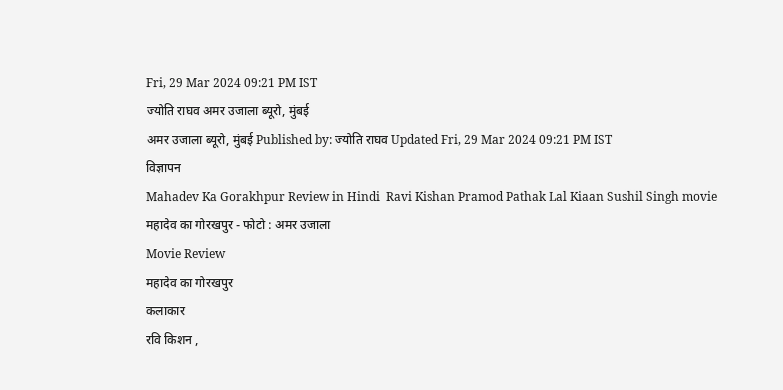Fri, 29 Mar 2024 09:21 PM IST
ज्योति राघव अमर उजाला ब्यूरो, मुंबई
अमर उजाला ब्यूरो, मुंबई Published by: ज्योति राघव Updated Fri, 29 Mar 2024 09:21 PM IST
विज्ञापन
Mahadev Ka Gorakhpur Review in Hindi  Ravi Kishan Pramod Pathak Lal Kiaan Sushil Singh movie
महादेव का गोरखपुर - फोटो : अमर उजाला
Movie Review
महादेव का गोरखपुर
कलाकार
रवि किशन ,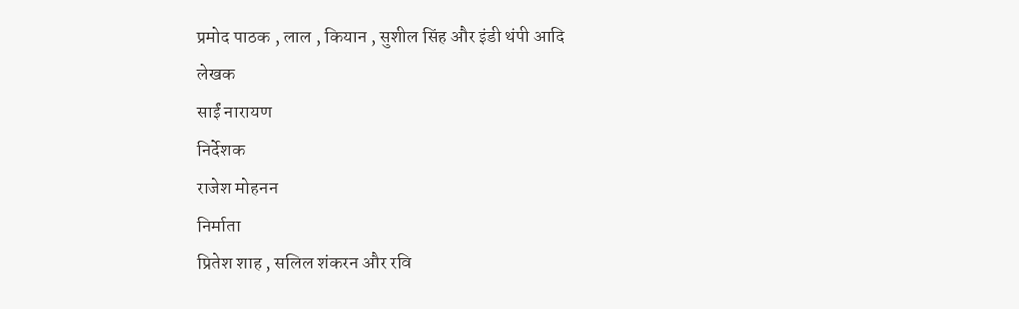प्रमोद पाठक , लाल , कियान , सुशील सिंह और इंडी थंपी आदि
लेखक
साईं नारायण
निर्देशक
राजेश मोहनन
निर्माता
प्रितेश शाह , सलिल शंकरन और रवि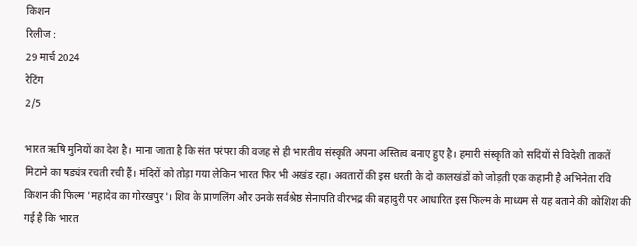किशन
रिलीज :
29 मार्च 2024
रेटिंग
2/5

भारत ऋषि मुनियों का देश है। माना जाता है कि संत परंपरा की वजह से ही भारतीय संस्कृति अपना अस्तित्व बनाए हुए है। हमारी संस्कृति को सदियों से विदेशी ताकतें मिटाने का षड्यंत्र रचती रची हैं। मंदिरों को तोड़ा गया लेकिन भारत फिर भी अखंड रहा। अवतारों की इस धरती के दो कालखंडों को जोड़ती एक कहानी है अभिनेता रवि किशन की फिल्म 'महादेव का गोरखपुर'। शिव के प्राणलिंग और उनके सर्वश्रेष्ठ सेनापति वीरभद्र की बहादुरी पर आधारित इस फिल्म के माध्यम से यह बताने की कोशिश की गई है कि भारत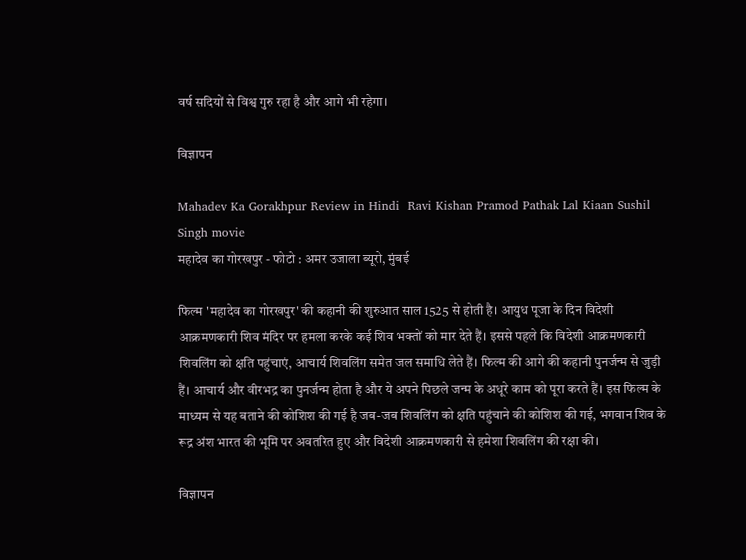वर्ष सदियों से विश्व गुरु रहा है और आगे भी रहेगा।

विज्ञापन

Mahadev Ka Gorakhpur Review in Hindi  Ravi Kishan Pramod Pathak Lal Kiaan Sushil Singh movie
महादेव का गोरखपुर - फोटो : अमर उजाला ब्यूरो, मुंबई

फिल्म 'महादेव का गोरखपुर' की कहानी की शुरुआत साल 1525 से होती है। आयुध पूजा के दिन विदेशी आक्रमणकारी शिव मंदिर पर हमला करके कई शिव भक्तों को मार देते हैं। इससे पहले कि विदेशी आक्रमणकारी शिवलिंग को क्षति पहुंचाएं, आचार्य शिवलिंग समेत जल समाधि लेते हैं। फिल्म की आगे की कहानी पुनर्जन्म से जुड़ी हैं। आचार्य और वीरभद्र का पुनर्जन्म होता है और ये अपने पिछले जन्म के अधूरे काम को पूरा करते हैं। इस फिल्म के माध्यम से यह बताने की कोशिश की गई है जब-जब शिवलिंग को क्षति पहुंचाने की कोशिश की गई, भगवान शिव के रूद्र अंश भारत की भूमि पर अवतरित हुए और विदेशी आक्रमणकारी से हमेशा शिवलिंग की रक्षा की।

विज्ञापन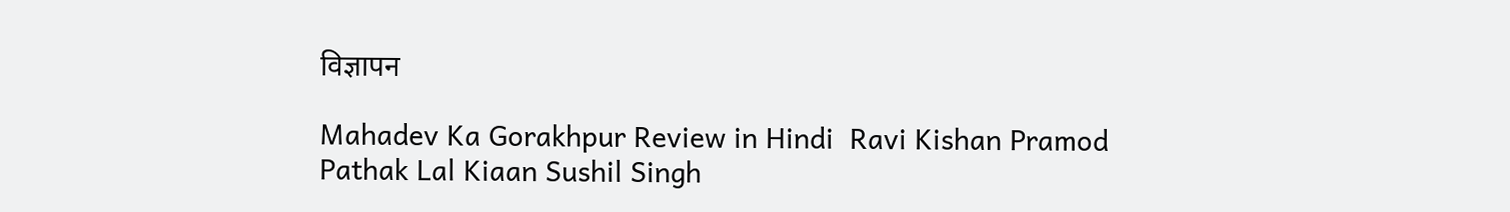विज्ञापन

Mahadev Ka Gorakhpur Review in Hindi  Ravi Kishan Pramod Pathak Lal Kiaan Sushil Singh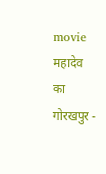movie
महादेव का गोरखपुर -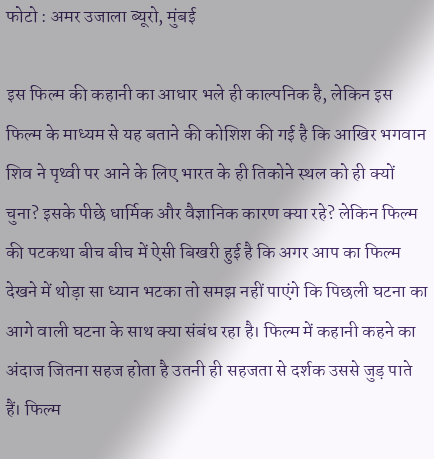फोटो : अमर उजाला ब्यूरो, मुंबई

इस फिल्म की कहानी का आधार भले ही काल्पनिक है, लेकिन इस फिल्म के माध्यम से यह बताने की कोशिश की गई है कि आखिर भगवान शिव ने पृथ्वी पर आने के लिए भारत के ही तिकोने स्थल को ही क्यों चुना? इसके पीछे धार्मिक और वैज्ञानिक कारण क्या रहे? लेकिन फिल्म की पटकथा बीच बीच में ऐसी बिखरी हुई है कि अगर आप का फिल्म देखने में थोड़ा सा ध्यान भटका तो समझ नहीं पाएंगे कि पिछली घटना का आगे वाली घटना के साथ क्या संबंध रहा है। फिल्म में कहानी कहने का अंदाज जितना सहज होता है उतनी ही सहजता से दर्शक उससे जुड़ पाते हैं। फिल्म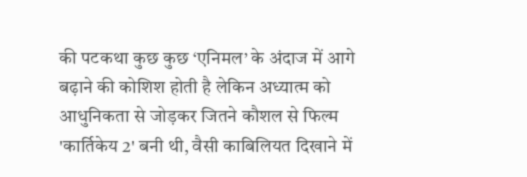की पटकथा कुछ कुछ ‘एनिमल’ के अंदाज में आगे बढ़ाने की कोशिश होती है लेकिन अध्यात्म को आधुनिकता से जोड़कर जितने कौशल से फिल्म 'कार्तिकेय 2' बनी थी, वैसी काबिलियत दिखाने में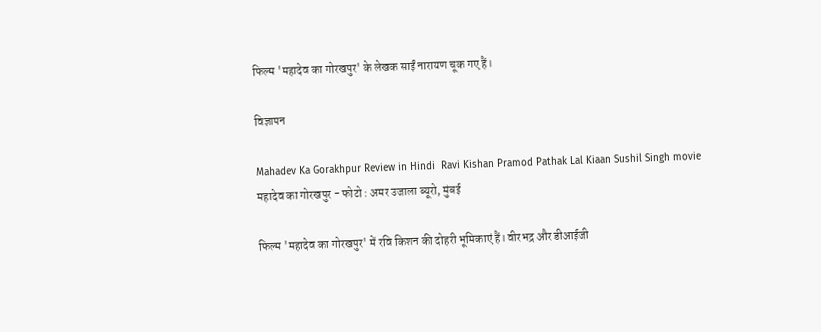फिल्म 'महादेव का गोरखपुर' के लेखक साईं नारायण चूक गए हैं।

विज्ञापन

Mahadev Ka Gorakhpur Review in Hindi  Ravi Kishan Pramod Pathak Lal Kiaan Sushil Singh movie
महादेव का गोरखपुर - फोटो : अमर उजाला ब्यूरो, मुंबई

फिल्म 'महादेव का गोरखपुर' में रवि किशन की दोहरी भूमिकाएं हैं। वीरभद्र और डीआईजी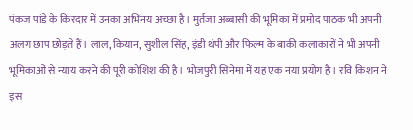पंकज पांडे के किरदार में उनका अभिनय अच्छा है। मुर्तजा अब्बासी की भूमिका में प्रमोद पाठक भी अपनी अलग छाप छोड़ते हैं। लाल, कियान, सुशील सिंह, इंडी थंपी और फिल्म के बाकी कलाकारों ने भी अपनी भूमिकाओं से न्याय करने की पूरी कोशिश की है। भोजपुरी सिनेमा में यह एक नया प्रयोग है। रवि किशन ने इस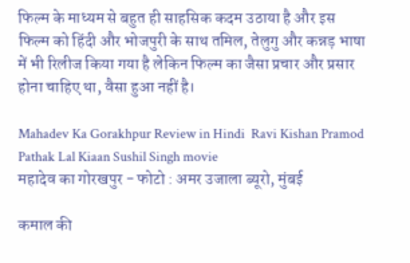फिल्म के माध्यम से बहुत ही साहसिक कदम उठाया है और इस फिल्म को हिंदी और भोजपुरी के साथ तमिल, तेलुगु और कन्नड़ भाषा में भी रिलीज किया गया है लेकिन फिल्म का जैसा प्रचार और प्रसार होना चाहिए था, वैसा हुआ नहीं है।

Mahadev Ka Gorakhpur Review in Hindi  Ravi Kishan Pramod Pathak Lal Kiaan Sushil Singh movie
महादेव का गोरखपुर - फोटो : अमर उजाला ब्यूरो, मुंबई

कमाल की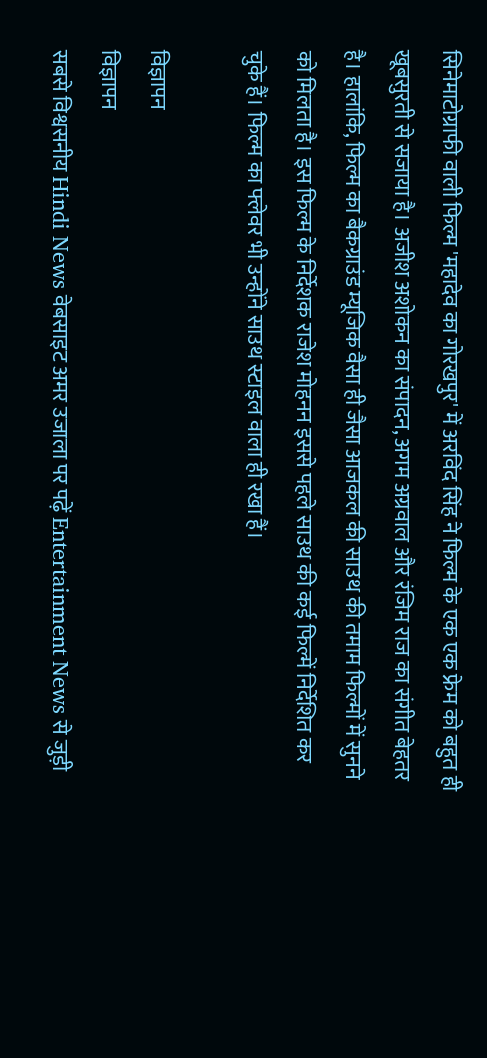सिनेमाटोग्राफी वाली फिल्म 'महादेव का गोरखपुर' में अरविंद सिंह ने फिल्म के एक एक फ्रेम को बहुत ही खूबसुरती से सजाया है। अजीश अशोकन का संपादन, अगम अग्रवाल और रंजिम राज का संगीत बेहतर है। हालांकि, फिल्म का बैकग्राउंड म्यूजिक वैसा ही जैसा आजकल की साउथ की तमाम फिल्मों में सुनने को मिलता है। इस फिल्म के निर्देशक राजेश मोहनन इससे पहले साउथ की कई फिल्में निर्देशित कर चुके हैं। फिल्म का फ्लेवर भी उन्होंने साउथ स्टाइल वाला ही रखा हैं।

विज्ञापन
विज्ञापन
सबसे विश्वसनीय Hindi News वेबसाइट अमर उजाला पर पढ़ें Entertainment News से जुड़ी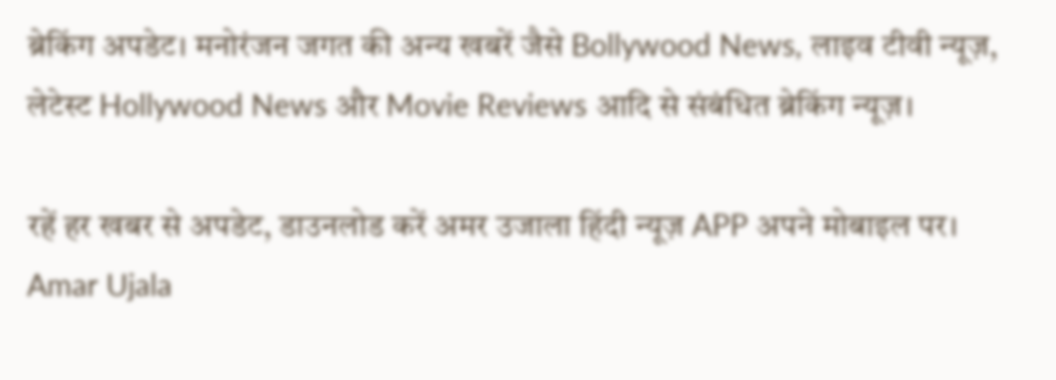ब्रेकिंग अपडेट। मनोरंजन जगत की अन्य खबरें जैसे Bollywood News, लाइव टीवी न्यूज़, लेटेस्ट Hollywood News और Movie Reviews आदि से संबंधित ब्रेकिंग न्यूज़।

रहें हर खबर से अपडेट, डाउनलोड करें अमर उजाला हिंदी न्यूज़ APP अपने मोबाइल पर।
Amar Ujala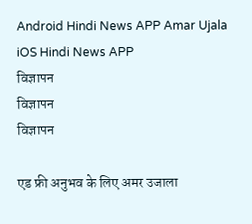Android Hindi News APP Amar Ujala iOS Hindi News APP
विज्ञापन
विज्ञापन
विज्ञापन

एड फ्री अनुभव के लिए अमर उजाला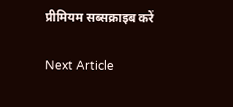प्रीमियम सब्सक्राइब करें

Next Article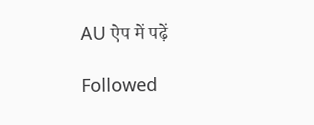AU ऐप में पढ़ें

Followed